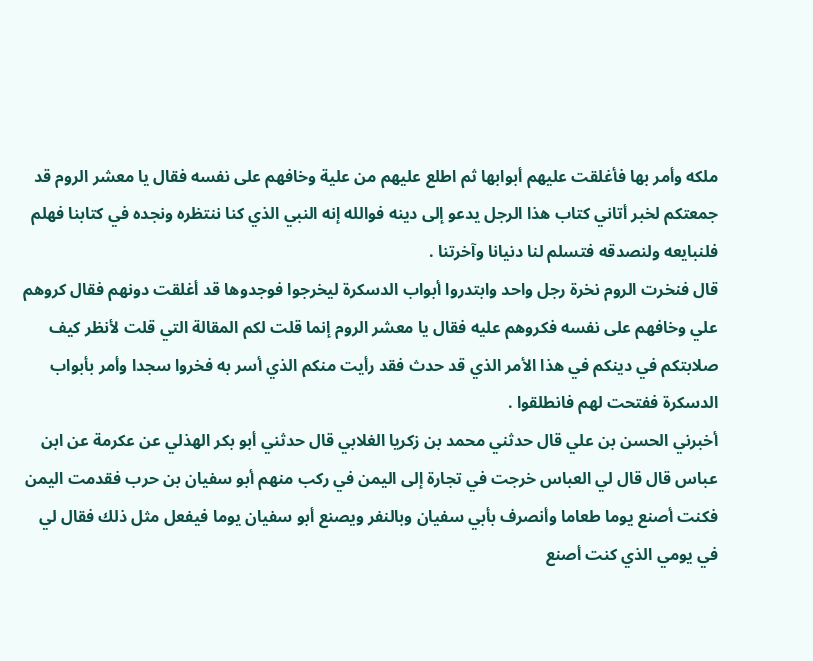ملكه وأمر بها فأغلقت عليهم أبوابها ثم اطلع عليهم من علية وخافهم على نفسه فقال يا معشر الروم قد جمعتكم لخبر أتاني كتاب هذا الرجل يدعو إلى دينه فوالله إنه النبي الذي كنا ننتظره ونجده في كتابنا فهلم فلنبايعه ولنصدقه فتسلم لنا دنيانا وآخرتنا .
قال فنخرت الروم نخرة رجل واحد وابتدروا أبواب الدسكرة ليخرجوا فوجدوها قد أغلقت دونهم فقال كروهم علي وخافهم على نفسه فكروهم عليه فقال يا معشر الروم إنما قلت لكم المقالة التي قلت لأنظر كيف صلابتكم في دينكم في هذا الأمر الذي قد حدث فقد رأيت منكم الذي أسر به فخروا سجدا وأمر بأبواب الدسكرة ففتحت لهم فانطلقوا .
أخبرني الحسن بن علي قال حدثني محمد بن زكريا الغلابي قال حدثني أبو بكر الهذلي عن عكرمة عن ابن عباس قال قال لي العباس خرجت في تجارة إلى اليمن في ركب منهم أبو سفيان بن حرب فقدمت اليمن فكنت أصنع يوما طعاما وأنصرف بأبي سفيان وبالنفر ويصنع أبو سفيان يوما فيفعل مثل ذلك فقال لي في يومي الذي كنت أصنع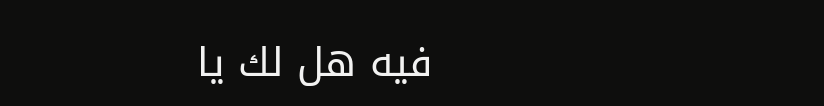فيه هل لك يا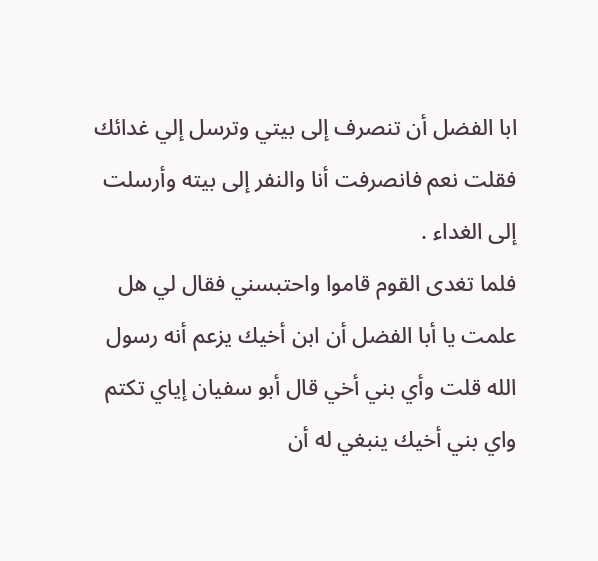ابا الفضل أن تنصرف إلى بيتي وترسل إلي غدائك فقلت نعم فانصرفت أنا والنفر إلى بيته وأرسلت إلى الغداء .
فلما تغدى القوم قاموا واحتبسني فقال لي هل علمت يا أبا الفضل أن ابن أخيك يزعم أنه رسول الله قلت وأي بني أخي قال أبو سفيان إياي تكتم واي بني أخيك ينبغي له أن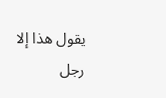يقول هذا إلا رجل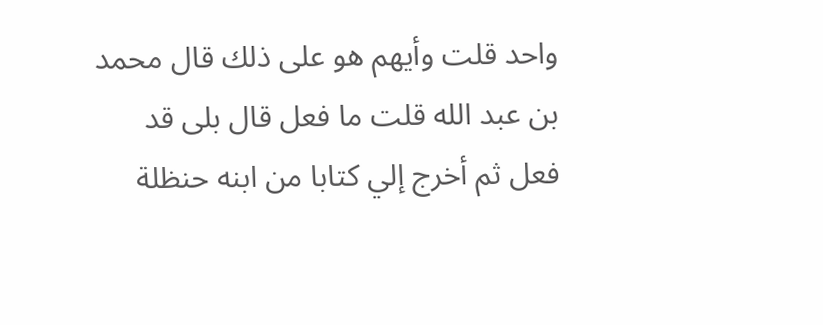واحد قلت وأيهم هو على ذلك قال محمد بن عبد الله قلت ما فعل قال بلى قد فعل ثم أخرج إلي كتابا من ابنه حنظلة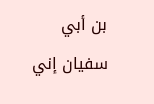بن أبي سفيان إني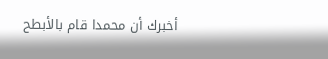أخبرك أن محمدا قام بالأبطح